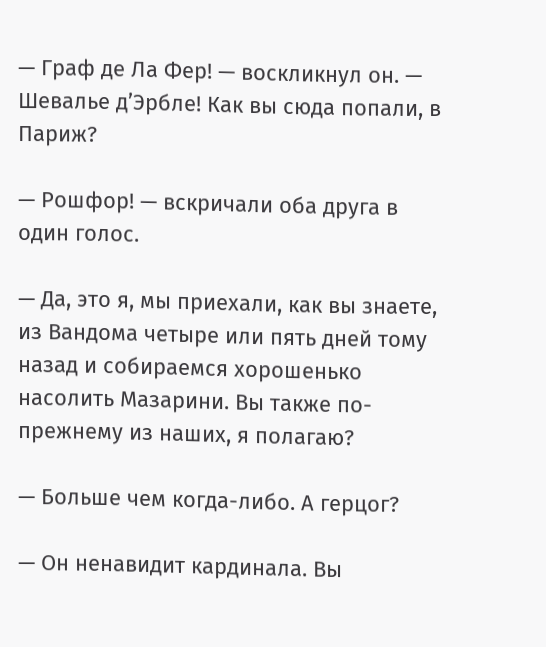— Граф де Ла Фер! — воскликнул он. — Шевалье д’Эрбле! Как вы сюда попали, в Париж?

— Рошфор! — вскричали оба друга в один голос.

— Да, это я, мы приехали, как вы знаете, из Вандома четыре или пять дней тому назад и собираемся хорошенько насолить Мазарини. Вы также по-прежнему из наших, я полагаю?

— Больше чем когда-либо. А герцог?

— Он ненавидит кардинала. Вы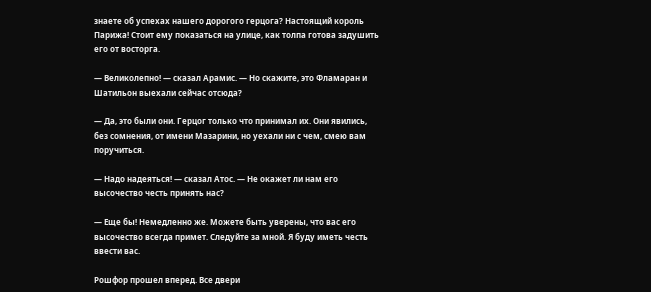знаете об успехах нашего дорогого герцога? Настоящий король Парижа! Стоит ему показаться на улице, как толпа готова задушить его от восторга.

— Великолепно! — сказал Арамис. — Но скажите, это Фламаран и Шатильон выехали сейчас отсюда?

— Да, это были они. Герцог только что принимал их. Они явились, без сомнения, от имени Мазарини, но уехали ни с чем, смею вам поручиться.

— Надо надеяться! — сказал Атос. — Не окажет ли нам его высочество честь принять нас?

— Еще бы! Немедленно же. Можете быть уверены, что вас его высочество всегда примет. Следуйте за мной. Я буду иметь честь ввести вас.

Рошфор прошел вперед. Все двери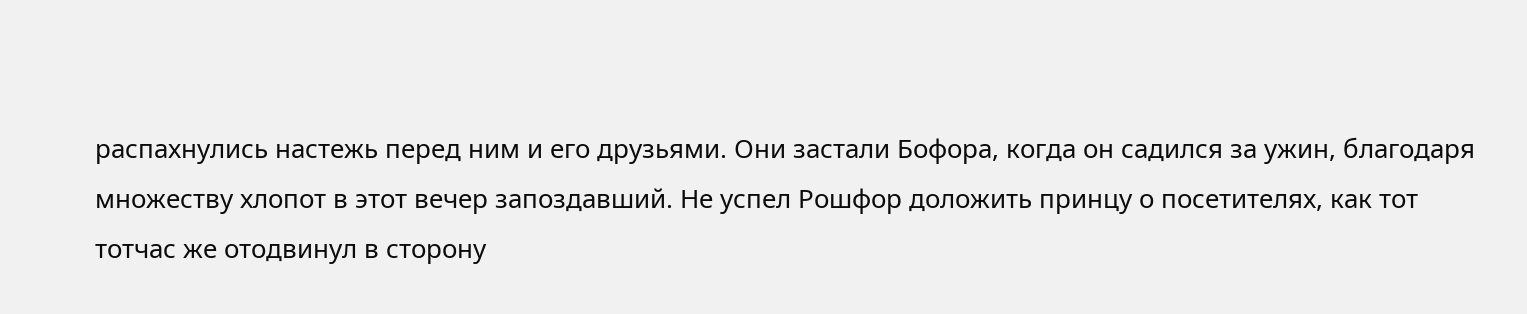распахнулись настежь перед ним и его друзьями. Они застали Бофора, когда он садился за ужин, благодаря множеству хлопот в этот вечер запоздавший. Не успел Рошфор доложить принцу о посетителях, как тот тотчас же отодвинул в сторону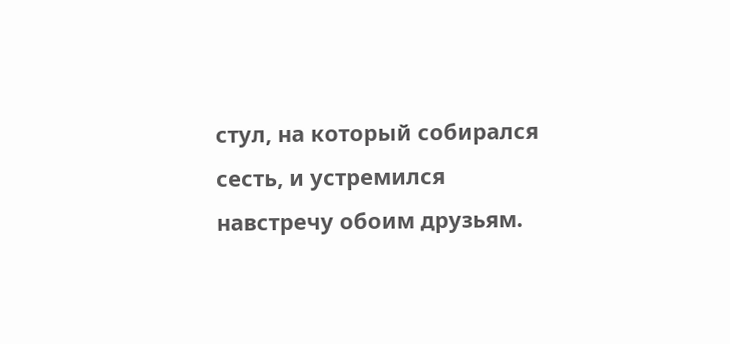стул, на который собирался сесть, и устремился навстречу обоим друзьям.